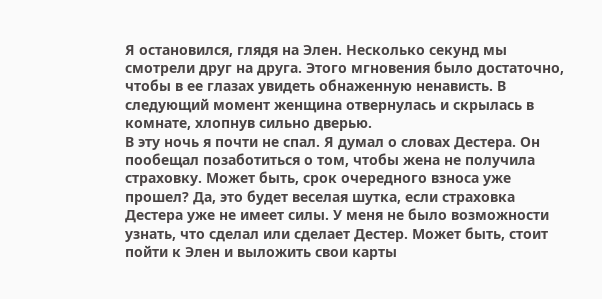Я остановился, глядя на Элен. Несколько секунд мы смотрели друг на друга. Этого мгновения было достаточно, чтобы в ее глазах увидеть обнаженную ненависть. В следующий момент женщина отвернулась и скрылась в комнате, хлопнув сильно дверью.
В эту ночь я почти не спал. Я думал о словах Дестера. Он пообещал позаботиться о том, чтобы жена не получила страховку. Может быть, срок очередного взноса уже прошел? Да, это будет веселая шутка, если страховка Дестера уже не имеет силы. У меня не было возможности узнать, что сделал или сделает Дестер. Может быть, стоит пойти к Элен и выложить свои карты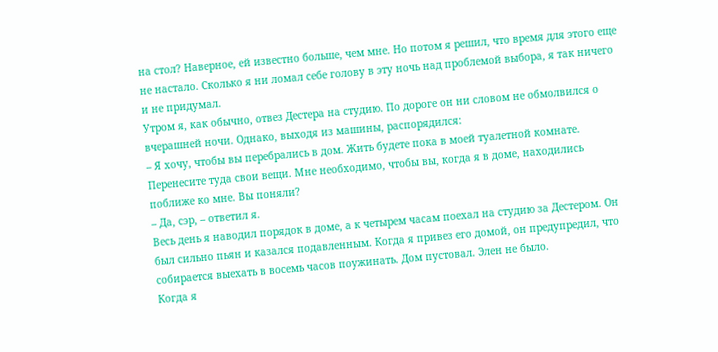на стол? Наверное, ей известно больше, чем мне. Но потом я решил, что время для этого еще не настало. Сколько я ни ломал себе голову в эту ночь над проблемой выбора, я так ничего и не придумал.
Утром я, как обычно, отвез Дестера на студию. По дороге он ни словом не обмолвился о вчерашней ночи. Однако, выходя из машины, распорядился:
– Я хочу, чтобы вы перебрались в дом. Жить будете пока в моей туалетной комнате. Перенесите туда свои вещи. Мне необходимо, чтобы вы, когда я в доме, находились поближе ко мне. Вы поняли?
– Да, сэр, – ответил я.
Весь день я наводил порядок в доме, а к четырем часам поехал на студию за Дестером. Он был сильно пьян и казался подавленным. Когда я привез его домой, он предупредил, что собирается выехать в восемь часов поужинать. Дом пустовал. Элен не было.
Когда я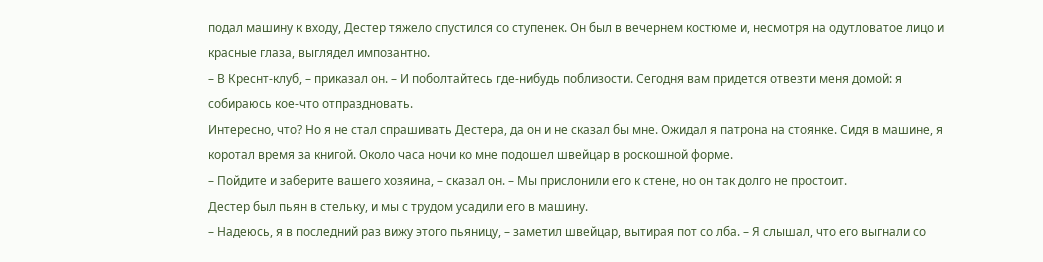подал машину к входу, Дестер тяжело спустился со ступенек. Он был в вечернем костюме и, несмотря на одутловатое лицо и красные глаза, выглядел импозантно.
– В Креснт-клуб, – приказал он. – И поболтайтесь где-нибудь поблизости. Сегодня вам придется отвезти меня домой: я собираюсь кое-что отпраздновать.
Интересно, что? Но я не стал спрашивать Дестера, да он и не сказал бы мне. Ожидал я патрона на стоянке. Сидя в машине, я коротал время за книгой. Около часа ночи ко мне подошел швейцар в роскошной форме.
– Пойдите и заберите вашего хозяина, – сказал он. – Мы прислонили его к стене, но он так долго не простоит.
Дестер был пьян в стельку, и мы с трудом усадили его в машину.
– Надеюсь, я в последний раз вижу этого пьяницу, – заметил швейцар, вытирая пот со лба. – Я слышал, что его выгнали со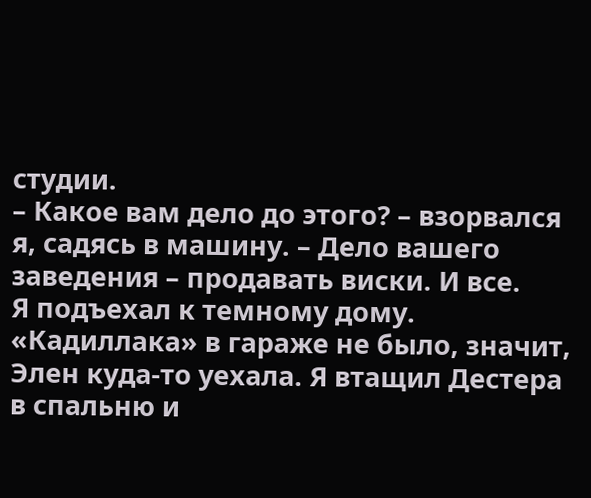студии.
– Какое вам дело до этого? – взорвался я, садясь в машину. – Дело вашего заведения – продавать виски. И все.
Я подъехал к темному дому. «Кадиллака» в гараже не было, значит, Элен куда-то уехала. Я втащил Дестера в спальню и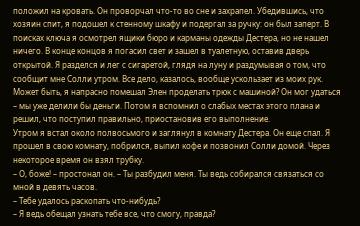положил на кровать. Он проворчал что-то во сне и захрапел. Убедившись, что хозяин спит, я подошел к стенному шкафу и подергал за ручку: он был заперт. В поисках ключа я осмотрел ящики бюро и карманы одежды Дестера, но не нашел ничего. В конце концов я погасил свет и зашел в туалетную, оставив дверь открытой. Я разделся и лег с сигаретой, глядя на луну и раздумывая о том, что сообщит мне Солли утром. Все дело, казалось, вообще ускользает из моих рук. Может быть, я напрасно помешал Элен проделать трюк с машиной? Он мог удаться – мы уже делили бы деньги. Потом я вспомнил о слабых местах этого плана и решил, что поступил правильно, приостановив его выполнение.
Утром я встал около полвосьмого и заглянул в комнату Дестера. Он еще спал. Я прошел в свою комнату, побрился, выпил кофе и позвонил Солли домой. Через некоторое время он взял трубку.
– О, боже! – простонал он. – Ты разбудил меня. Ты ведь собирался связаться со мной в девять часов.
– Тебе удалось раскопать что-нибудь?
– Я ведь обещал узнать тебе все, что смогу, правда?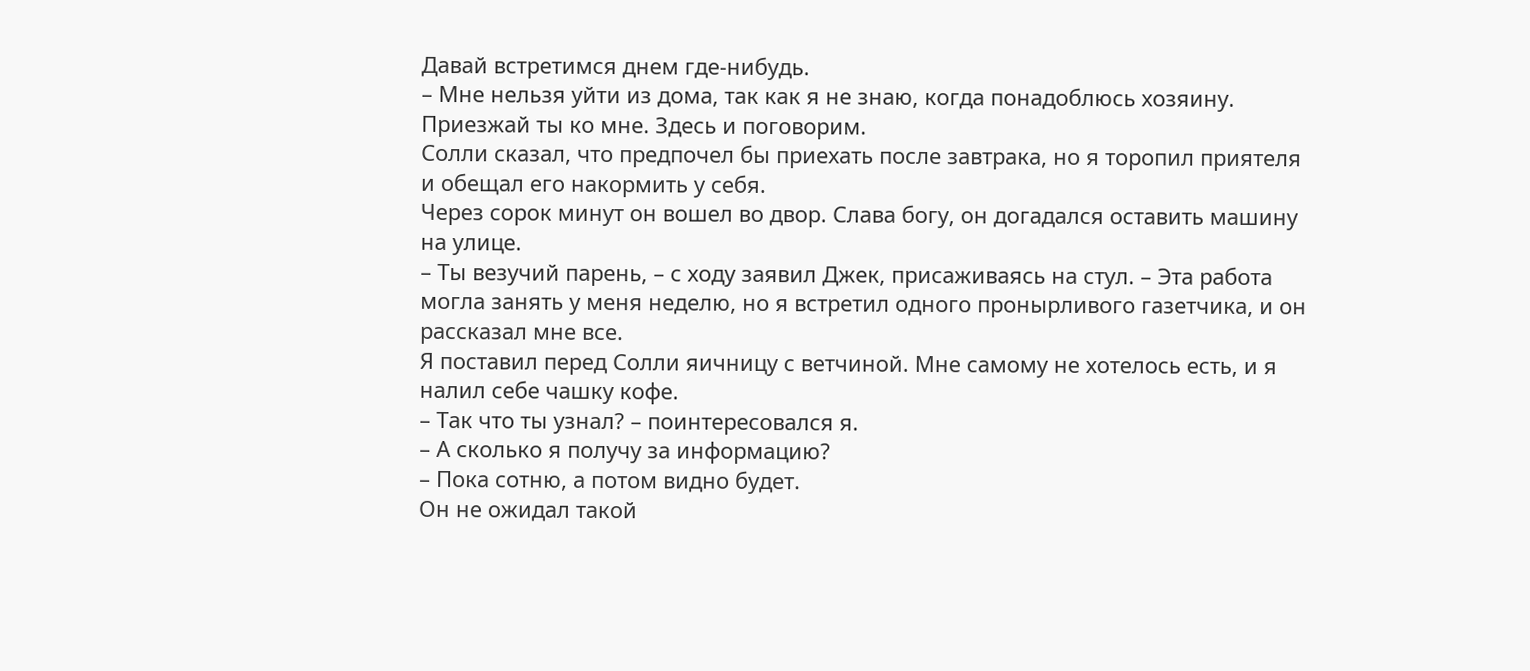Давай встретимся днем где-нибудь.
– Мне нельзя уйти из дома, так как я не знаю, когда понадоблюсь хозяину. Приезжай ты ко мне. Здесь и поговорим.
Солли сказал, что предпочел бы приехать после завтрака, но я торопил приятеля и обещал его накормить у себя.
Через сорок минут он вошел во двор. Слава богу, он догадался оставить машину на улице.
– Ты везучий парень, – с ходу заявил Джек, присаживаясь на стул. – Эта работа могла занять у меня неделю, но я встретил одного пронырливого газетчика, и он рассказал мне все.
Я поставил перед Солли яичницу с ветчиной. Мне самому не хотелось есть, и я налил себе чашку кофе.
– Так что ты узнал? – поинтересовался я.
– А сколько я получу за информацию?
– Пока сотню, а потом видно будет.
Он не ожидал такой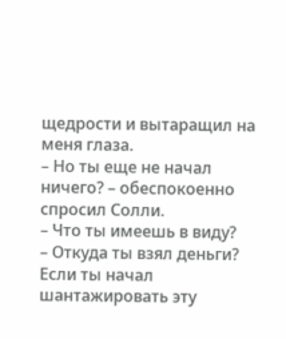щедрости и вытаращил на меня глаза.
– Но ты еще не начал ничего? – обеспокоенно спросил Солли.
– Что ты имеешь в виду?
– Откуда ты взял деньги? Если ты начал шантажировать эту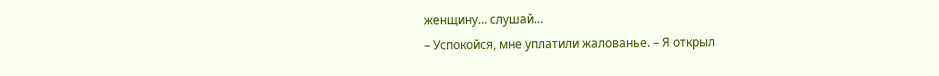женщину… слушай…
– Успокойся, мне уплатили жалованье. – Я открыл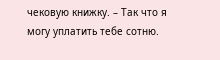чековую книжку. – Так что я могу уплатить тебе сотню.